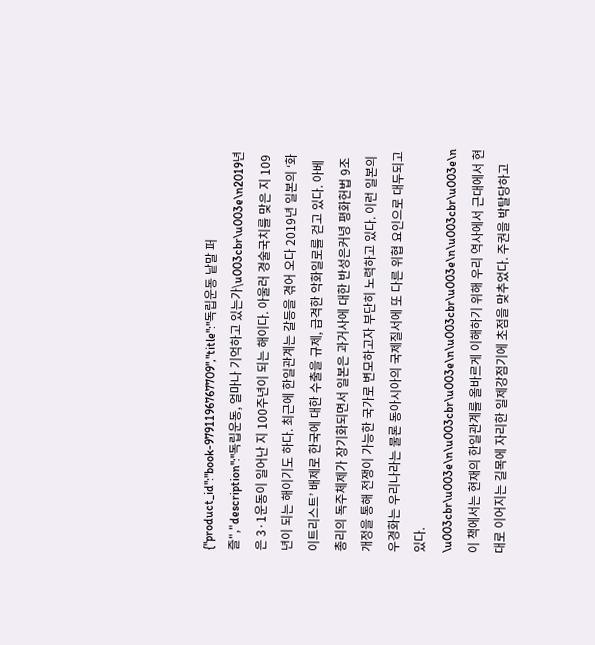{"product_id":"book-9791196767709","title":"독립운동 낱말 퍼즐","description":"독립운동, 얼마나 기억하고 있는가\u003cbr\u003e\n2019년은 3·1운동이 일어난 지 100주년이 되는 해이다. 아울러 경술국치를 맞은 지 109년이 되는 해이기도 하다. 최근에 한일관계는 갈등을 겪어 오다 2019년 일본의 ‘화이트리스트’ 배제로 한국에 대한 수출을 규제, 급격한 악화일로를 걷고 있다. 아베 총리의 독주체제가 장기화되면서 일본은 과거사에 대한 반성은커녕 평화헌법 9조 개정을 통해 전쟁이 가능한 국가로 변모하고자 부단히 노력하고 있다. 이런 일본의 우경화는 우리나라는 물론 동아시아의 국제질서에 또 다른 위협 요인으로 대두되고 있다. \u003cbr\u003e\n\u003cbr\u003e\n\u003cbr\u003e\n\u003cbr\u003e\n이 책에서는 현재의 한일관계를 올바르게 이해하기 위해 우리 역사에서 근대에서 현대로 이어지는 길목에 자리한 일제강점기에 초점을 맞추었다. 주권을 박탈당하고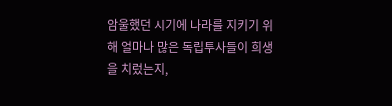암울했던 시기에 나라를 지키기 위해 얼마나 많은 독립투사들이 희생을 치렀는지,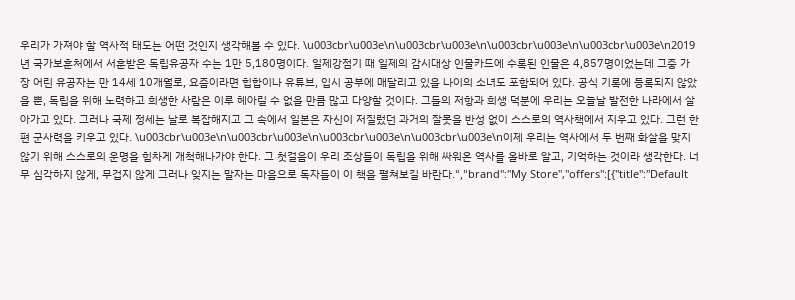우리가 가져야 할 역사적 태도는 어떤 것인지 생각해볼 수 있다. \u003cbr\u003e\n\u003cbr\u003e\n\u003cbr\u003e\n\u003cbr\u003e\n2019년 국가보훈처에서 서훈받은 독립유공자 수는 1만 5,180명이다. 일제강점기 때 일제의 감시대상 인물카드에 수록된 인물은 4,857명이었는데 그중 가장 어린 유공자는 만 14세 10개월로, 요즘이라면 힙합이나 유튜브, 입시 공부에 매달리고 있을 나이의 소녀도 포함되어 있다. 공식 기록에 등록되지 않았을 뿐, 독립을 위해 노력하고 희생한 사람은 이루 헤아릴 수 없을 만큼 많고 다양할 것이다. 그들의 저항과 희생 덕분에 우리는 오늘날 발전한 나라에서 살아가고 있다. 그러나 국제 정세는 날로 복잡해지고 그 속에서 일본은 자신이 저질렀던 과거의 잘못을 반성 없이 스스로의 역사책에서 지우고 있다. 그런 한편 군사력을 키우고 있다. \u003cbr\u003e\n\u003cbr\u003e\n\u003cbr\u003e\n\u003cbr\u003e\n이제 우리는 역사에서 두 번째 화살을 맞지 않기 위해 스스로의 운명을 힘차게 개척해나가야 한다. 그 첫걸음이 우리 조상들이 독립을 위해 싸워온 역사를 올바로 알고, 기억하는 것이라 생각한다. 너무 심각하지 않게, 무겁지 않게 그러나 잊지는 말자는 마음으로 독자들이 이 책을 펼쳐보길 바란다.","brand":"My Store","offers":[{"title":"Default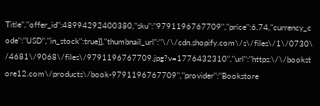Title","offer_id":48994292400380,"sku":"9791196767709","price":6.74,"currency_code":"USD","in_stock":true}],"thumbnail_url":"\/\/cdn.shopify.com\/s\/files\/1\/0730\/4681\/9068\/files\/9791196767709.jpg?v=1776432310","url":"https:\/\/bookstore12.com\/products\/book-9791196767709","provider":"Bookstore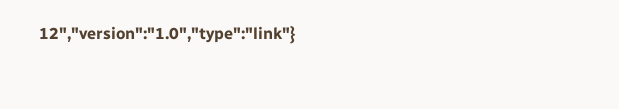12","version":"1.0","type":"link"}